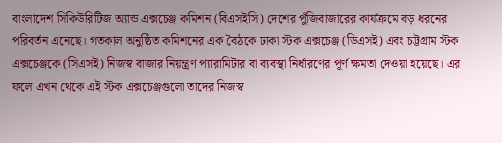বাংলাদেশ সিকিউরিটিজ অ্যান্ড এক্সচেঞ্জ কমিশন (বিএসইসি) দেশের পুঁজিবাজারের কার্যক্রমে বড় ধরনের পরিবর্তন এনেছে। গতকাল অনুষ্ঠিত কমিশনের এক বৈঠকে ঢাকা স্টক এক্সচেঞ্জ (ডিএসই) এবং চট্টগ্রাম স্টক এক্সচেঞ্জকে (সিএসই) নিজস্ব বাজার নিয়ন্ত্রণ প্যারামিটার বা ব্যবস্থা নির্ধারণের পূর্ণ ক্ষমতা দেওয়া হয়েছে। এর ফলে এখন থেকে এই স্টক এক্সচেঞ্জগুলো তাদের নিজস্ব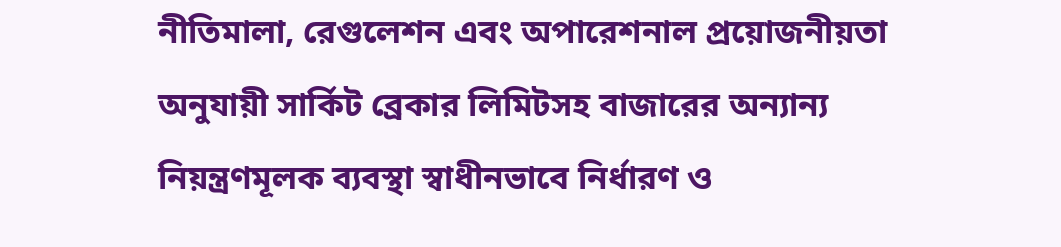নীতিমালা, রেগুলেশন এবং অপারেশনাল প্রয়োজনীয়তা অনুযায়ী সার্কিট ব্রেকার লিমিটসহ বাজারের অন্যান্য নিয়ন্ত্রণমূলক ব্যবস্থা স্বাধীনভাবে নির্ধারণ ও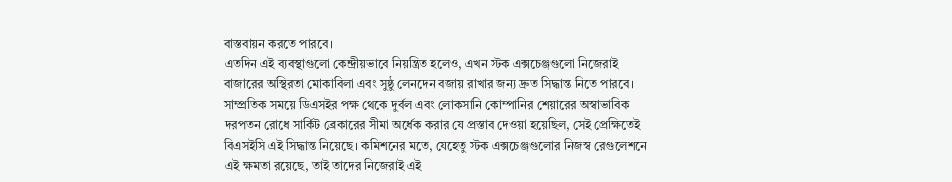বাস্তবায়ন করতে পারবে।
এতদিন এই ব্যবস্থাগুলো কেন্দ্রীয়ভাবে নিয়ন্ত্রিত হলেও, এখন স্টক এক্সচেঞ্জগুলো নিজেরাই বাজারের অস্থিরতা মোকাবিলা এবং সুষ্ঠু লেনদেন বজায় রাখার জন্য দ্রুত সিদ্ধান্ত নিতে পারবে। সাম্প্রতিক সময়ে ডিএসইর পক্ষ থেকে দুর্বল এবং লোকসানি কোম্পানির শেয়ারের অস্বাভাবিক দরপতন রোধে সার্কিট ব্রেকারের সীমা অর্ধেক করার যে প্রস্তাব দেওয়া হয়েছিল, সেই প্রেক্ষিতেই বিএসইসি এই সিদ্ধান্ত নিয়েছে। কমিশনের মতে, যেহেতু স্টক এক্সচেঞ্জগুলোর নিজস্ব রেগুলেশনে এই ক্ষমতা রয়েছে, তাই তাদের নিজেরাই এই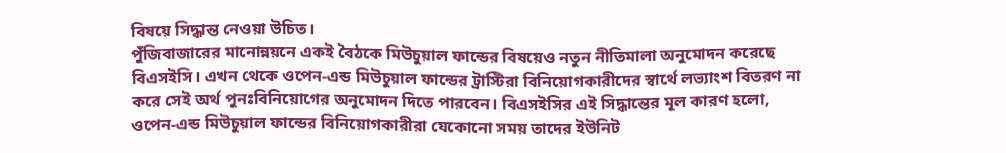বিষয়ে সিদ্ধান্ত নেওয়া উচিত।
পুঁজিবাজারের মানোন্নয়নে একই বৈঠকে মিউচুয়াল ফান্ডের বিষয়েও নতুন নীতিমালা অনুমোদন করেছে বিএসইসি। এখন থেকে ওপেন-এন্ড মিউচুয়াল ফান্ডের ট্রাস্টিরা বিনিয়োগকারীদের স্বার্থে লভ্যাংশ বিতরণ না করে সেই অর্থ পুনঃবিনিয়োগের অনুমোদন দিতে পারবেন। বিএসইসির এই সিদ্ধান্তের মূল কারণ হলো, ওপেন-এন্ড মিউচুয়াল ফান্ডের বিনিয়োগকারীরা যেকোনো সময় তাদের ইউনিট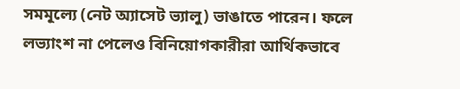সমমূল্যে (নেট অ্যাসেট ভ্যালু) ভাঙাতে পারেন। ফলে লভ্যাংশ না পেলেও বিনিয়োগকারীরা আর্থিকভাবে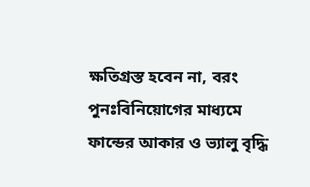ক্ষতিগ্রস্ত হবেন না, বরং পুনঃবিনিয়োগের মাধ্যমে ফান্ডের আকার ও ভ্যালু বৃদ্ধি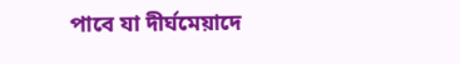পাবে যা দীর্ঘমেয়াদে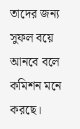তাদের জন্য সুফল বয়ে আনবে বলে কমিশন মনে করছে।